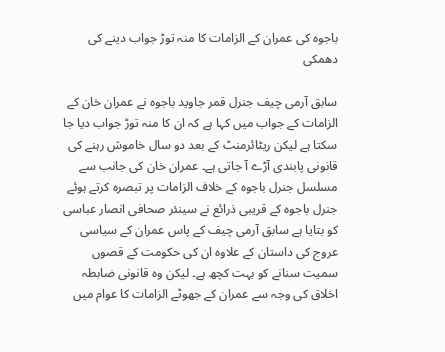باجوہ کی عمران کے الزامات کا منہ توڑ جواب دینے کی دھمکی

سابق آرمی چیف جنرل قمر جاوید باجوہ نے عمران خان کے الزامات کے جواب میں کہا ہے کہ ان کا منہ توڑ جواب دیا جا سکتا ہے لیکن ریٹائرمنٹ کے بعد دو سال خاموش رہنے کی قانونی پابندی آڑے آ جاتی ہے۔ عمران خان کی جانب سے مسلسل جنرل باجوہ کے خلاف الزامات پر تبصرہ کرتے ہوئے جنرل باجوہ کے قریبی ذرائع نے سینئر صحافی انصار عباسی کو بتایا ہے سابق آرمی چیف کے پاس عمران کے سیاسی عروج کی داستان کے علاوہ ان کی حکومت کے قصوں سمیت سنانے کو بہت کچھ ہے۔ لیکن وہ قانونی ضابطہ اخلاق کی وجہ سے عمران کے جھوٹے الزامات کا عوام میں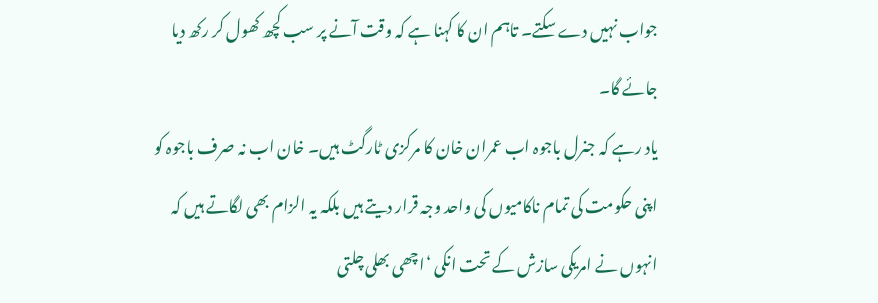جواب نہیں دے سکتے۔ تاہم ان کا کہنا ہے کہ وقت آنے پر سب کچھ کھول کر رکھ دیا جائے گا۔
یاد رہے کہ جنرل باجوہ اب عمران خان کا مرکزی ٹارگٹ ہیں۔ خان اب نہ صرف باجوہ کو اپنی حکومت کی تمام ناکامیوں کی واحد وجہ قرار دیتے ہیں بلکہ یہ الزام بھی لگاتے ہیں کہ انہوں نے امریکی سازش کے تحت انکی ‘اچھی بھلی چلتی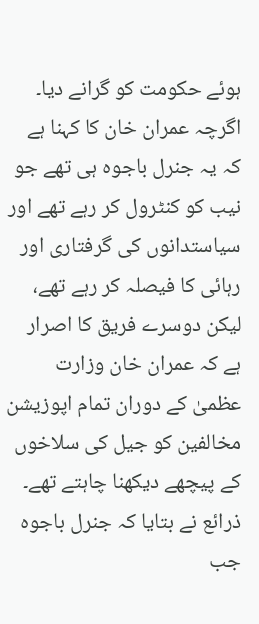ہوئے حکومت کو گرانے دیا۔ اگرچہ عمران خان کا کہنا ہے کہ یہ جنرل باجوہ ہی تھے جو نیب کو کنٹرول کر رہے تھے اور سیاستدانوں کی گرفتاری اور رہائی کا فیصلہ کر رہے تھے، لیکن دوسرے فریق کا اصرار ہے کہ عمران خان وزارت عظمیٰ کے دوران تمام اپوزیشن مخالفین کو جیل کی سلاخوں کے پیچھے دیکھنا چاہتے تھے۔ ذرائع نے بتایا کہ جنرل باجوہ جب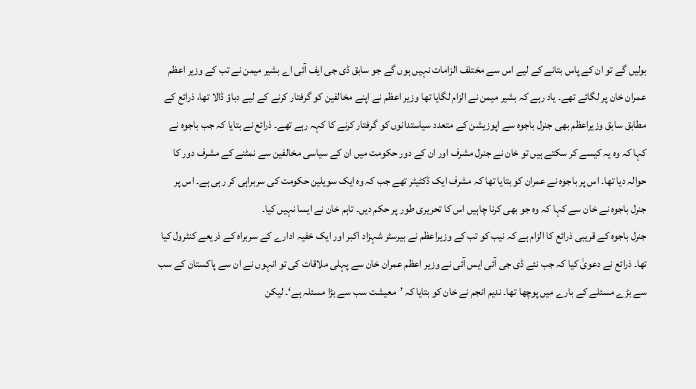بولیں گے تو ان کے پاس بتانے کے لیے اس سے مختلف الزامات نہیں ہوں گے جو سابق ڈی جی ایف آئی اے بشیر میمن نے تب کے وزیر اعظم عمران خان پر لگائے تھے۔ یاد رہے کہ بشیر میمن نے الزام لگایا تھا وزیر اعظم نے اپنے مخالفین کو گرفتار کرنے کے لیے دباؤ ڈالا تھا، ذرائع کے مطابق سابق وزیراعظم بھی جنرل باجوہ سے اپوزیشن کے متعدد سیاستدانوں کو گرفتار کرنے کا کہہ رہے تھے۔ ذرائع نے بتایا کہ جب باجوہ نے کہا کہ وہ یہ کیسے کر سکتے ہیں تو خان نے جنرل مشرف اور ان کے دور حکومت میں ان کے سیاسی مخالفین سے نمٹنے کے مشرف دور کا حوالہ دیا تھا۔ اس پر باجوہ نے عمران کو بتایا تھا کہ مشرف ایک ڈکٹیٹر تھے جب کہ وہ ایک سویلین حکومت کی سربراہی کر رہی ہے۔ اس پر جنرل باجوہ نے خان سے کہا کہ وہ جو بھی کرنا چاہیں اس کا تحریری طور پر حکم دیں۔ تاہم خان نے ایسا نہیں کیا۔
جنرل باجوہ کے قریبی ذرائع کا الزام ہے کہ نیب کو تب کے وزیراعظم نے بیرسٹر شہزاد اکبر اور ایک خفیہ ادارے کے سربراہ کے ذریعے کنٹرول کیا تھا۔ ذرائع نے دعویٰ کیا کہ جب نئے ڈی جی آئی ایس آئی نے وزیر اعظم عمران خان سے پہلی ملاقات کی تو انہوں نے ان سے پاکستان کے سب سے بڑے مسئلے کے بارے میں پوچھا تھا۔ ندیم انجم نے خان کو بتایا کہ ’معیشت سب سے بڑا مسئلہ ہے‘۔ لیکن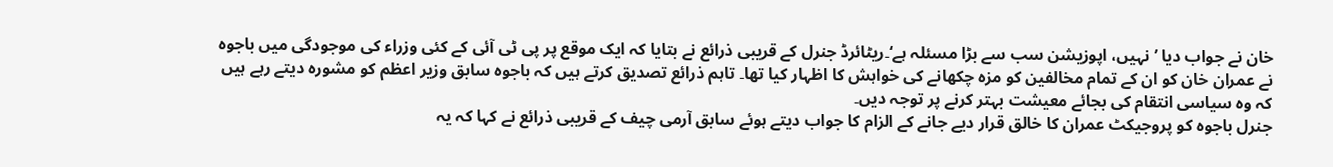خان نے جواب دیا ’نہیں، اپوزیشن سب سے بڑا مسئلہ ہے‘۔ریٹائرڈ جنرل کے قریبی ذرائع نے بتایا کہ ایک موقع پر پی ٹی آئی کے کئی وزراء کی موجودگی میں باجوہ نے عمران خان کو ان کے تمام مخالفین کو مزہ چکھانے کی خواہش کا اظہار کیا تھا۔ تاہم ذرائع تصدیق کرتے ہیں کہ باجوہ سابق وزیر اعظم کو مشورہ دیتے رہے ہیں کہ وہ سیاسی انتقام کی بجائے معیشت بہتر کرنے پر توجہ دیں۔
جنرل باجوہ کو پروجیکٹ عمران کا خالق قرار دیے جانے کے الزام کا جواب دیتے ہوئے سابق آرمی چیف کے قریبی ذرائع نے کہا کہ یہ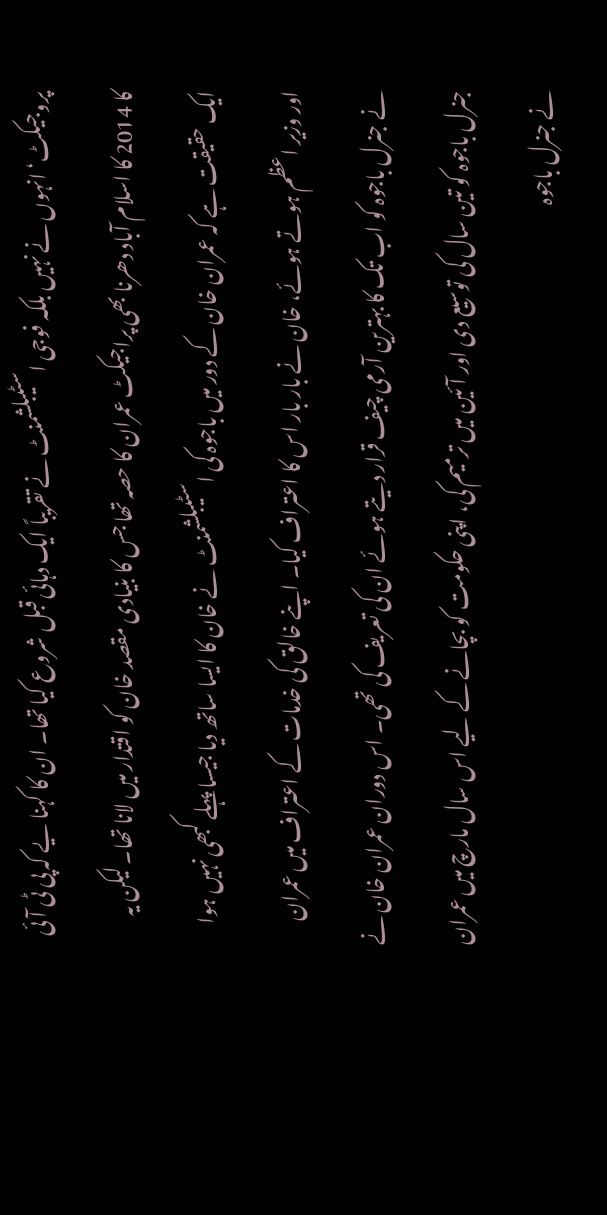پروجیکٹ‘ انہوں نے نہیں بلکہ فوجی اسٹیبلشمنٹ نے تقریباً ایک دہائی قبل شروع کیا تھا۔ ان کا کہنا یے کہ پی ٹی آئی کا 2014 کا اسلام آباد دھرنا بھی پراجیکٹ عمران کا حصہ تھا جس کا بنیادی مقصد خان کو اقتدار میں لانا تھا۔ لیکن یہ ایک حقیقت ہے کہ عمران خان کے دور میں باجوہ کی اسٹیبلشمنٹ نے خان کا ایسا ساتھ دیا جیسا پہلے کبھی نہیں ہوا اور وزیر اعظم ہوتے ہوئے، خان نے بار بار اس کا اعتراف کیا۔ اپنے خالق کی خدمات کے اعتراف میں عمران نے جنرل باجوہ کو اب تک کا بہترین آرمی چیف قرار دیتے ہوئے ان کی تعریف کی تھی۔ اس دوران عمران خان نے جنرل باجوہ کو تین سال کی توسیع دی اور آئین میں ترمیم کی، اپنی حکومت کو بچانے کے لیے اس سال مارچ میں عمران نے جنرل باجوہ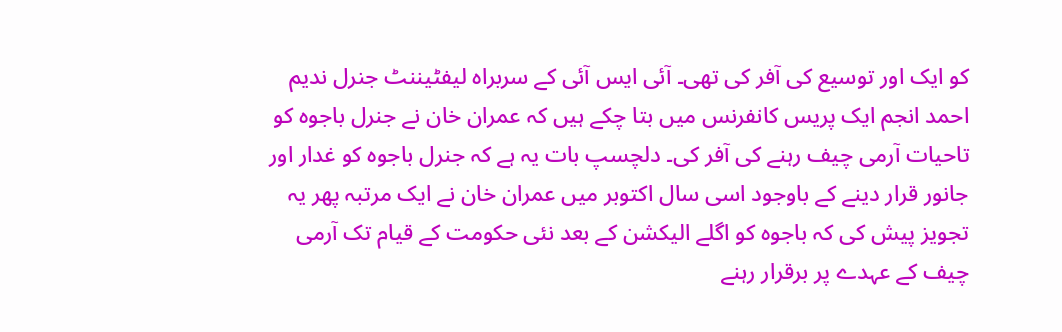کو ایک اور توسیع کی آفر کی تھی۔ آئی ایس آئی کے سربراہ لیفٹیننٹ جنرل ندیم احمد انجم ایک پریس کانفرنس میں بتا چکے ہیں کہ عمران خان نے جنرل باجوہ کو تاحیات آرمی چیف رہنے کی آفر کی۔ دلچسپ بات یہ ہے کہ جنرل باجوہ کو غدار اور جانور قرار دینے کے باوجود اسی سال اکتوبر میں عمران خان نے ایک مرتبہ پھر یہ تجویز پیش کی کہ باجوہ کو اگلے الیکشن کے بعد نئی حکومت کے قیام تک آرمی چیف کے عہدے پر برقرار رہنے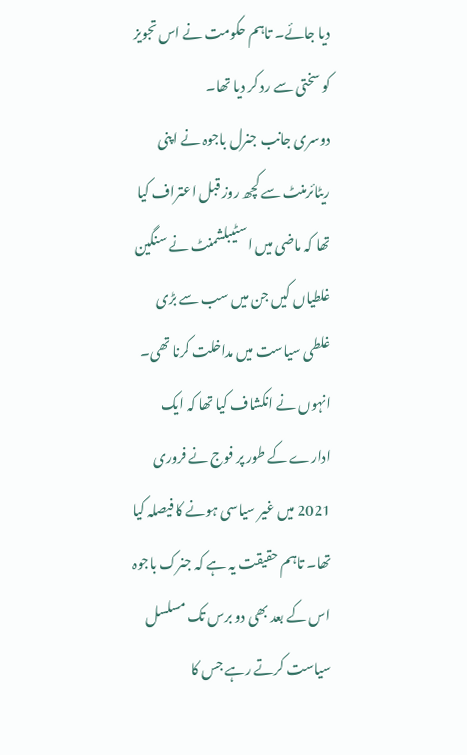دیا جائے۔ تاہم حکومت نے اس تجویز کو سختی سے رد کر دیا تھا۔
دوسری جانب جنرل باجوہ نے اپنی ریٹائرمنٹ سے کچھ روز قبل اعتراف کیا تھا کہ ماضی میں اسٹیبلشمنٹ نے سنگین غلطیاں کیں جن میں سب سے بڑی غلطی سیاست میں مداخلت کرنا تھی۔ انہوں نے انکشاف کیا تھا کہ ایک ادارے کے طور پر فوج نے فروری 2021 میں غیر سیاسی ہونے کا فیصلہ کیا تھا۔ تاہم حقیقت یہ ہے کہ جنرک باجوہ اس کے بعد بھی دو برس تک مسلسل سیاست کرتے رہے جس کا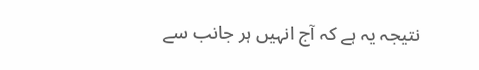نتیجہ یہ ہے کہ آج انہیں ہر جانب سے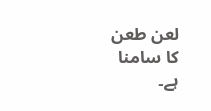لعن طعن کا سامنا ہے۔